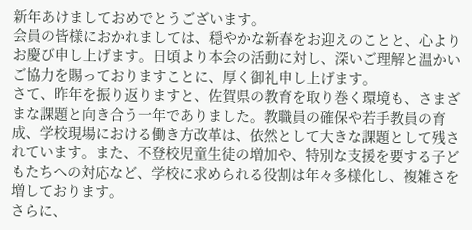新年あけましておめでとうございます。
会員の皆様におかれましては、穏やかな新春をお迎えのことと、心よりお慶び申し上げます。日頃より本会の活動に対し、深いご理解と温かいご協力を賜っておりますことに、厚く御礼申し上げます。
さて、昨年を振り返りますと、佐賀県の教育を取り巻く環境も、さまざまな課題と向き合う一年でありました。教職員の確保や若手教員の育成、学校現場における働き方改革は、依然として大きな課題として残されています。また、不登校児童生徒の増加や、特別な支援を要する子どもたちへの対応など、学校に求められる役割は年々多様化し、複雑さを増しております。
さらに、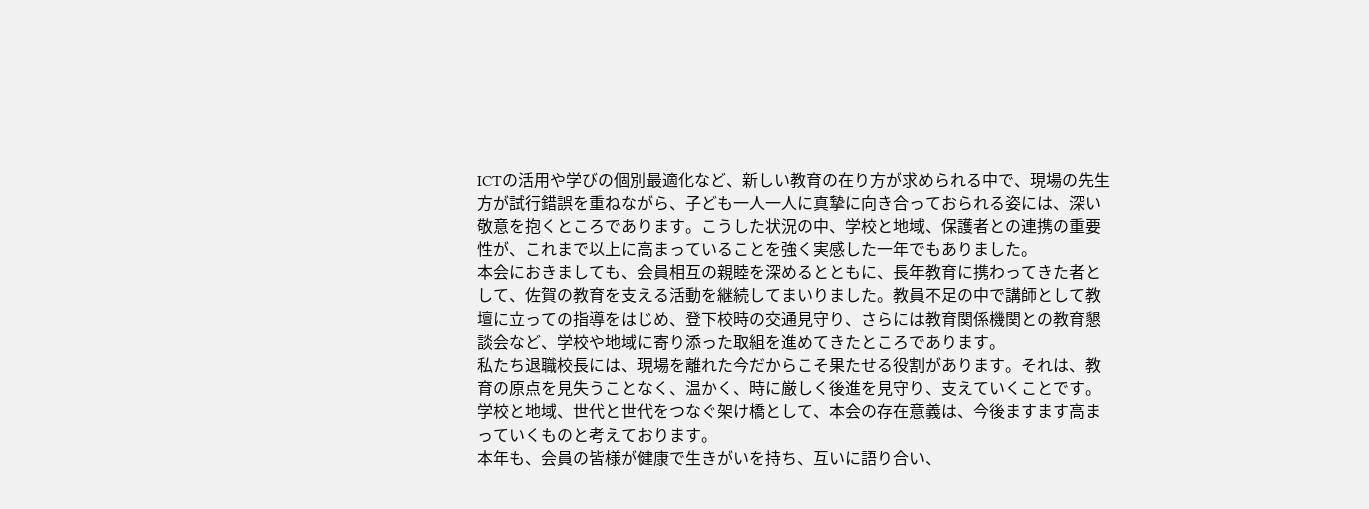ICTの活用や学びの個別最適化など、新しい教育の在り方が求められる中で、現場の先生方が試行錯誤を重ねながら、子ども一人一人に真摯に向き合っておられる姿には、深い敬意を抱くところであります。こうした状況の中、学校と地域、保護者との連携の重要性が、これまで以上に高まっていることを強く実感した一年でもありました。
本会におきましても、会員相互の親睦を深めるとともに、長年教育に携わってきた者として、佐賀の教育を支える活動を継続してまいりました。教員不足の中で講師として教壇に立っての指導をはじめ、登下校時の交通見守り、さらには教育関係機関との教育懇談会など、学校や地域に寄り添った取組を進めてきたところであります。
私たち退職校長には、現場を離れた今だからこそ果たせる役割があります。それは、教育の原点を見失うことなく、温かく、時に厳しく後進を見守り、支えていくことです。学校と地域、世代と世代をつなぐ架け橋として、本会の存在意義は、今後ますます高まっていくものと考えております。
本年も、会員の皆様が健康で生きがいを持ち、互いに語り合い、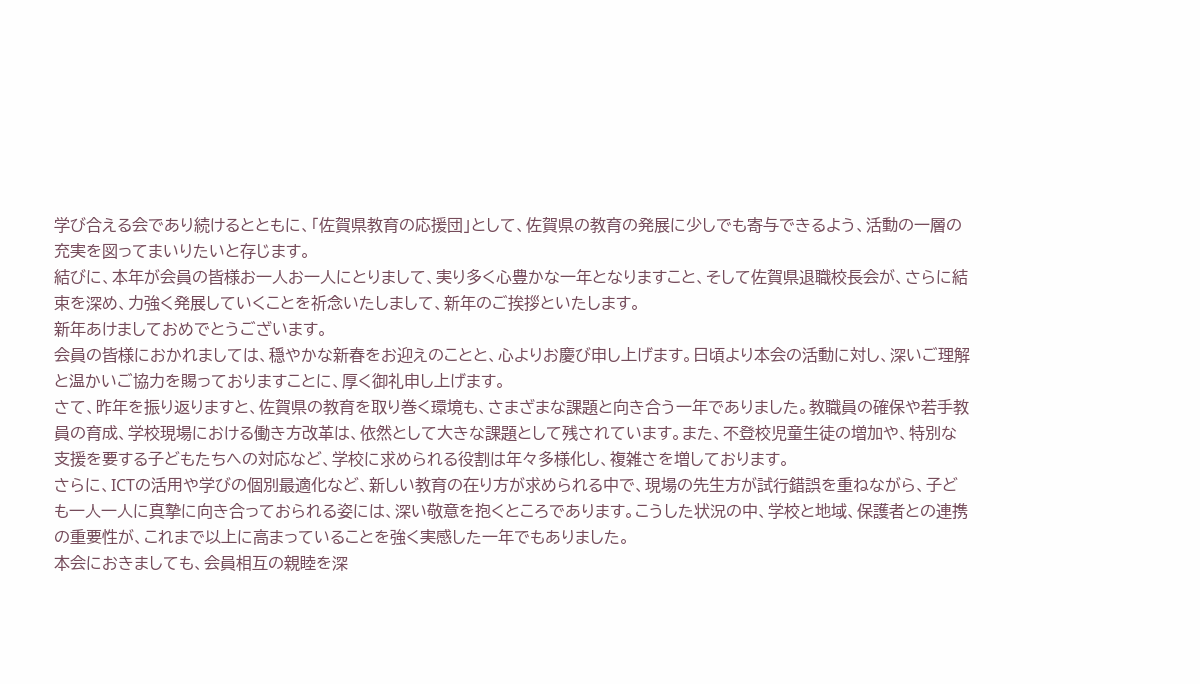学び合える会であり続けるとともに、「佐賀県教育の応援団」として、佐賀県の教育の発展に少しでも寄与できるよう、活動の一層の充実を図ってまいりたいと存じます。
結びに、本年が会員の皆様お一人お一人にとりまして、実り多く心豊かな一年となりますこと、そして佐賀県退職校長会が、さらに結束を深め、力強く発展していくことを祈念いたしまして、新年のご挨拶といたします。
新年あけましておめでとうございます。
会員の皆様におかれましては、穏やかな新春をお迎えのことと、心よりお慶び申し上げます。日頃より本会の活動に対し、深いご理解と温かいご協力を賜っておりますことに、厚く御礼申し上げます。
さて、昨年を振り返りますと、佐賀県の教育を取り巻く環境も、さまざまな課題と向き合う一年でありました。教職員の確保や若手教員の育成、学校現場における働き方改革は、依然として大きな課題として残されています。また、不登校児童生徒の増加や、特別な支援を要する子どもたちへの対応など、学校に求められる役割は年々多様化し、複雑さを増しております。
さらに、ICTの活用や学びの個別最適化など、新しい教育の在り方が求められる中で、現場の先生方が試行錯誤を重ねながら、子ども一人一人に真摯に向き合っておられる姿には、深い敬意を抱くところであります。こうした状況の中、学校と地域、保護者との連携の重要性が、これまで以上に高まっていることを強く実感した一年でもありました。
本会におきましても、会員相互の親睦を深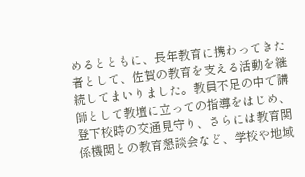めるとともに、長年教育に携わってきた者として、佐賀の教育を支える活動を継続してまいりました。教員不足の中で講師として教壇に立っての指導をはじめ、登下校時の交通見守り、さらには教育関係機関との教育懇談会など、学校や地域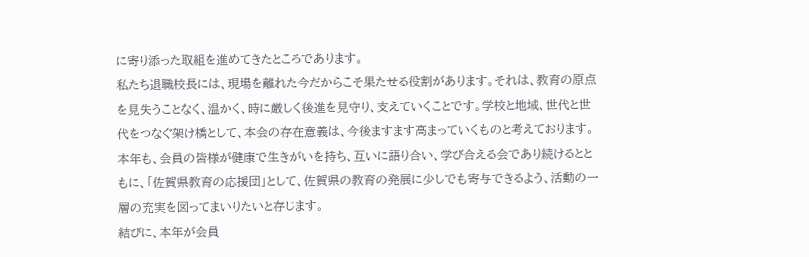に寄り添った取組を進めてきたところであります。
私たち退職校長には、現場を離れた今だからこそ果たせる役割があります。それは、教育の原点を見失うことなく、温かく、時に厳しく後進を見守り、支えていくことです。学校と地域、世代と世代をつなぐ架け橋として、本会の存在意義は、今後ますます高まっていくものと考えております。
本年も、会員の皆様が健康で生きがいを持ち、互いに語り合い、学び合える会であり続けるとともに、「佐賀県教育の応援団」として、佐賀県の教育の発展に少しでも寄与できるよう、活動の一層の充実を図ってまいりたいと存じます。
結びに、本年が会員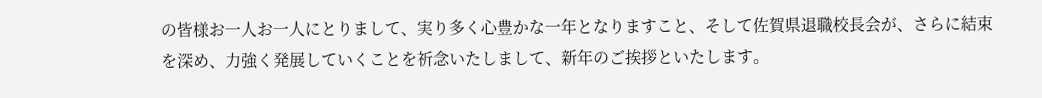の皆様お一人お一人にとりまして、実り多く心豊かな一年となりますこと、そして佐賀県退職校長会が、さらに結束を深め、力強く発展していくことを祈念いたしまして、新年のご挨拶といたします。